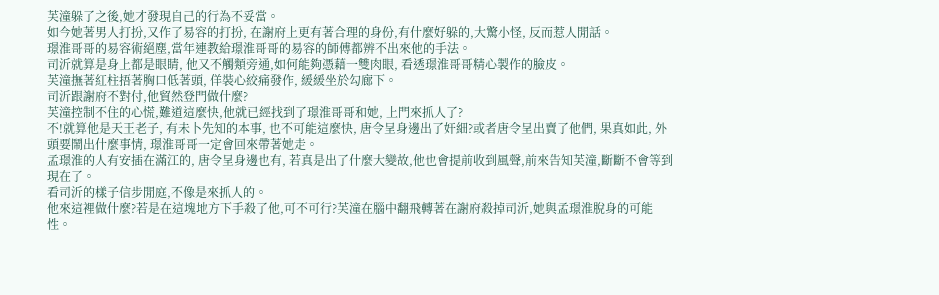芙潼躲了之後,她才發現自己的行為不妥當。
如今她著男人打扮,又作了易容的打扮, 在謝府上更有著合理的身份,有什麼好躲的,大驚小怪, 反而惹人閒話。
璟淮哥哥的易容術絕塵,當年連教給璟淮哥哥的易容的師傅都辨不出來他的手法。
司沂就算是身上都是眼睛, 他又不觸類旁通,如何能夠憑藉一雙肉眼, 看透璟淮哥哥精心製作的臉皮。
芙潼撫著紅柱捂著胸口低著頭, 佯裝心絞痛發作, 緩緩坐於勾廊下。
司沂跟謝府不對付,他貿然登門做什麼?
芙潼控制不住的心慌,難道這麼快,他就已經找到了璟淮哥哥和她, 上門來抓人了?
不!就算他是天王老子, 有未卜先知的本事, 也不可能這麼快, 唐令呈身邊出了奸細?或者唐令呈出賣了他們, 果真如此, 外頭要鬧出什麼事情, 璟淮哥哥一定會回來帶著她走。
孟璟淮的人有安插在滿江的, 唐令呈身邊也有, 若真是出了什麼大變故,他也會提前收到風聲,前來告知芙潼,斷斷不會等到現在了。
看司沂的樣子信步閒庭,不像是來抓人的。
他來這裡做什麼?若是在這塊地方下手殺了他,可不可行?芙潼在腦中翻飛轉著在謝府殺掉司沂,她與孟璟淮脫身的可能性。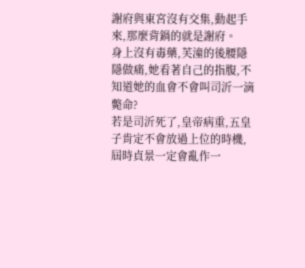謝府與東宮沒有交集,動起手來,那麼背鍋的就是謝府。
身上沒有毒藥,芙潼的後腰隱隱做痛,她看著自己的指腹,不知道她的血會不會叫司沂一滴斃命?
若是司沂死了,皇帝病重,五皇子肯定不會放過上位的時機,屆時貞景一定會亂作一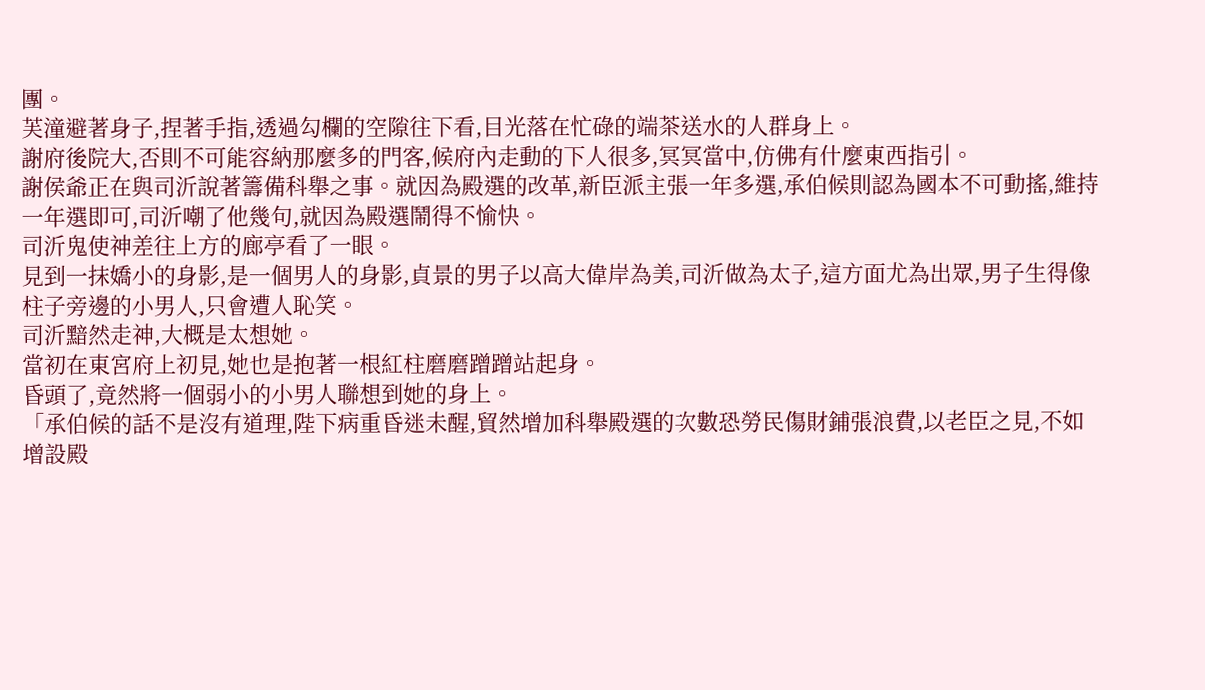團。
芙潼避著身子,捏著手指,透過勾欄的空隙往下看,目光落在忙碌的端茶送水的人群身上。
謝府後院大,否則不可能容納那麼多的門客,候府內走動的下人很多,冥冥當中,仿佛有什麼東西指引。
謝侯爺正在與司沂說著籌備科舉之事。就因為殿選的改革,新臣派主張一年多選,承伯候則認為國本不可動搖,維持一年選即可,司沂嘲了他幾句,就因為殿選鬧得不愉快。
司沂鬼使神差往上方的廊亭看了一眼。
見到一抹嬌小的身影,是一個男人的身影,貞景的男子以高大偉岸為美,司沂做為太子,這方面尤為出眾,男子生得像柱子旁邊的小男人,只會遭人恥笑。
司沂黯然走神,大概是太想她。
當初在東宮府上初見,她也是抱著一根紅柱磨磨蹭蹭站起身。
昏頭了,竟然將一個弱小的小男人聯想到她的身上。
「承伯候的話不是沒有道理,陛下病重昏迷未醒,貿然增加科舉殿選的次數恐勞民傷財鋪張浪費,以老臣之見,不如增設殿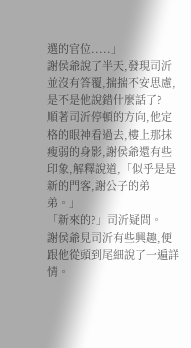選的官位.....」
謝侯爺說了半天,發現司沂並沒有答覆,揣揣不安思慮,是不是他說錯什麼話了?
順著司沂停頓的方向,他定格的眼神看過去,樓上那抹瘦弱的身影,謝侯爺還有些印象,解釋說道,「似乎是是新的門客,謝公子的弟弟。」
「新來的?」司沂疑問。
謝侯爺見司沂有些興趣,便跟他從頭到尾細說了一遍詳情。